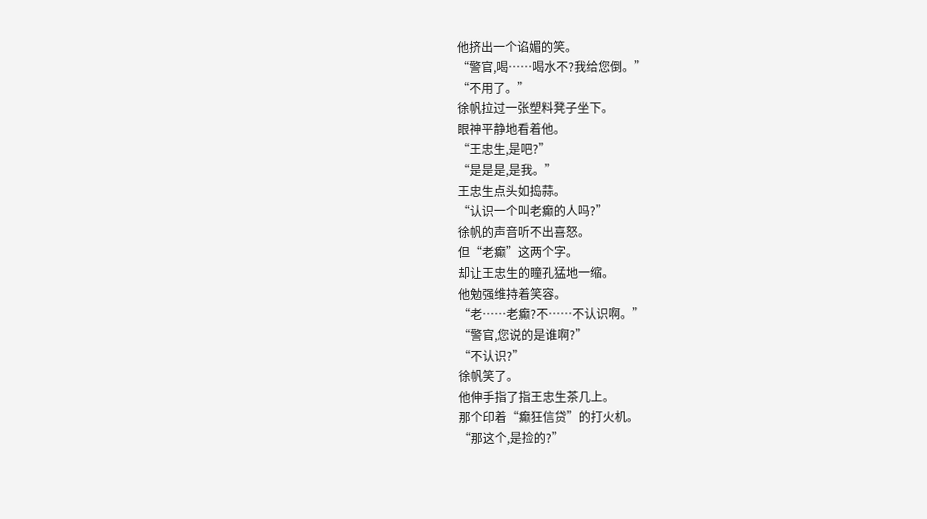他挤出一个谄媚的笑。
“警官,喝……喝水不?我给您倒。”
“不用了。”
徐帆拉过一张塑料凳子坐下。
眼神平静地看着他。
“王忠生,是吧?”
“是是是,是我。”
王忠生点头如捣蒜。
“认识一个叫老癫的人吗?”
徐帆的声音听不出喜怒。
但“老癫”这两个字。
却让王忠生的瞳孔猛地一缩。
他勉强维持着笑容。
“老……老癫?不……不认识啊。”
“警官,您说的是谁啊?”
“不认识?”
徐帆笑了。
他伸手指了指王忠生茶几上。
那个印着“癫狂信贷”的打火机。
“那这个,是捡的?”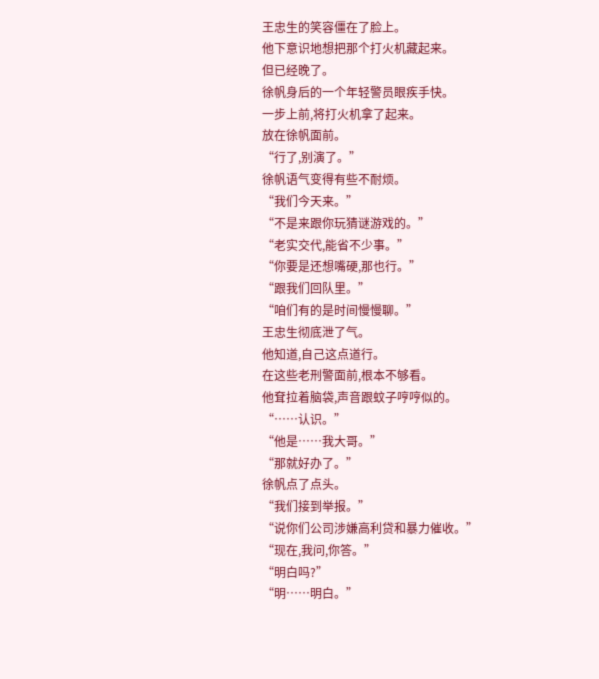王忠生的笑容僵在了脸上。
他下意识地想把那个打火机藏起来。
但已经晚了。
徐帆身后的一个年轻警员眼疾手快。
一步上前,将打火机拿了起来。
放在徐帆面前。
“行了,别演了。”
徐帆语气变得有些不耐烦。
“我们今天来。”
“不是来跟你玩猜谜游戏的。”
“老实交代,能省不少事。”
“你要是还想嘴硬,那也行。”
“跟我们回队里。”
“咱们有的是时间慢慢聊。”
王忠生彻底泄了气。
他知道,自己这点道行。
在这些老刑警面前,根本不够看。
他耷拉着脑袋,声音跟蚊子哼哼似的。
“……认识。”
“他是……我大哥。”
“那就好办了。”
徐帆点了点头。
“我们接到举报。”
“说你们公司涉嫌高利贷和暴力催收。”
“现在,我问,你答。”
“明白吗?”
“明……明白。”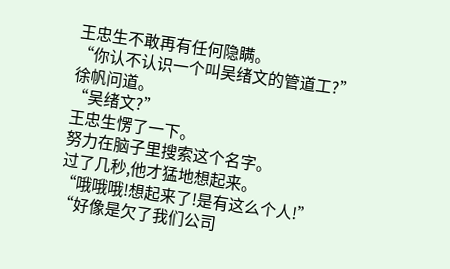王忠生不敢再有任何隐瞒。
“你认不认识一个叫吴绪文的管道工?”
徐帆问道。
“吴绪文?”
王忠生愣了一下。
努力在脑子里搜索这个名字。
过了几秒,他才猛地想起来。
“哦哦哦!想起来了!是有这么个人!”
“好像是欠了我们公司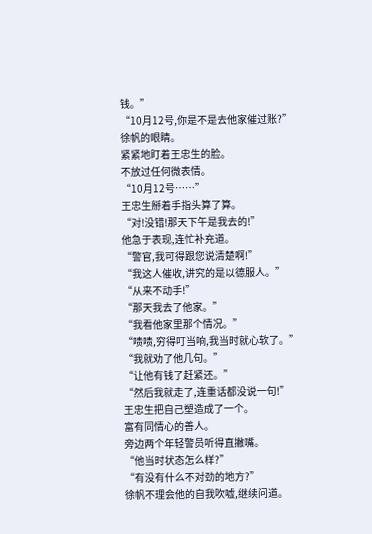钱。”
“10月12号,你是不是去他家催过账?”
徐帆的眼睛。
紧紧地盯着王忠生的脸。
不放过任何微表情。
“10月12号……”
王忠生掰着手指头算了算。
“对!没错!那天下午是我去的!”
他急于表现,连忙补充道。
“警官,我可得跟您说清楚啊!”
“我这人催收,讲究的是以德服人。”
“从来不动手!”
“那天我去了他家。”
“我看他家里那个情况。”
“啧啧,穷得叮当响,我当时就心软了。”
“我就劝了他几句。”
“让他有钱了赶紧还。”
“然后我就走了,连重话都没说一句!”
王忠生把自己塑造成了一个。
富有同情心的善人。
旁边两个年轻警员听得直撇嘴。
“他当时状态怎么样?”
“有没有什么不对劲的地方?”
徐帆不理会他的自我吹嘘,继续问道。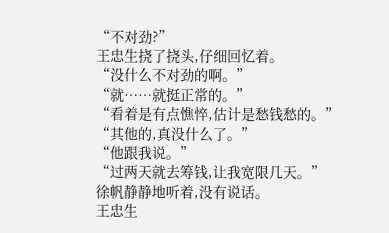“不对劲?”
王忠生挠了挠头,仔细回忆着。
“没什么不对劲的啊。”
“就……就挺正常的。”
“看着是有点憔悴,估计是愁钱愁的。”
“其他的,真没什么了。”
“他跟我说。”
“过两天就去筹钱,让我宽限几天。”
徐帆静静地听着,没有说话。
王忠生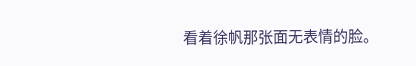看着徐帆那张面无表情的脸。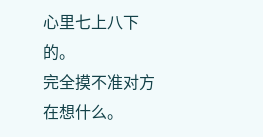心里七上八下的。
完全摸不准对方在想什么。